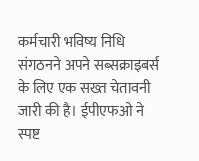कर्मचारी भविष्य निधि संगठनने अपने सब्सक्राइबर्स के लिए एक सख्त चेतावनी जारी की है। ईपीएफओ ने स्पष्ट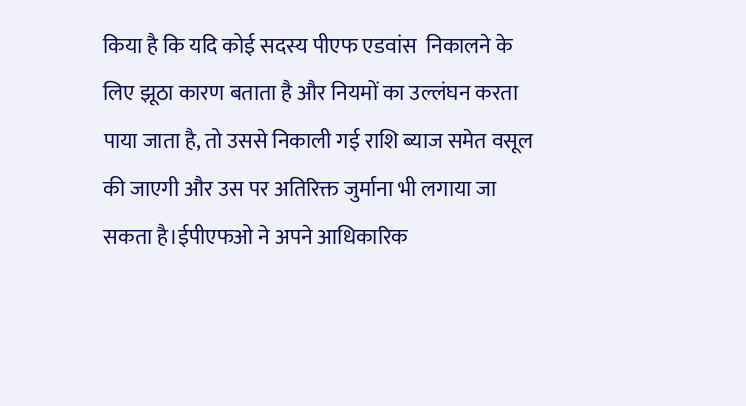किया है कि यदि कोई सदस्य पीएफ एडवांस  निकालने के लिए झूठा कारण बताता है और नियमों का उल्लंघन करता पाया जाता है, तो उससे निकाली गई राशि ब्याज समेत वसूल की जाएगी और उस पर अतिरिक्त जुर्माना भी लगाया जा सकता है।ईपीएफओ ने अपने आधिकारिक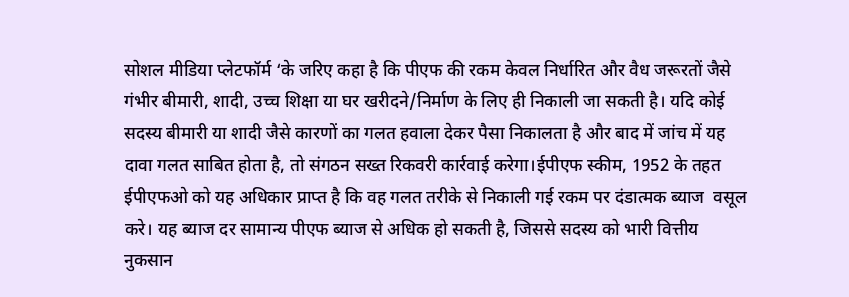सोशल मीडिया प्लेटफॉर्म ‘के जरिए कहा है कि पीएफ की रकम केवल निर्धारित और वैध जरूरतों जैसे गंभीर बीमारी, शादी, उच्च शिक्षा या घर खरीदने/निर्माण के लिए ही निकाली जा सकती है। यदि कोई सदस्य बीमारी या शादी जैसे कारणों का गलत हवाला देकर पैसा निकालता है और बाद में जांच में यह दावा गलत साबित होता है, तो संगठन सख्त रिकवरी कार्रवाई करेगा।ईपीएफ स्कीम, 1952 के तहत ईपीएफओ को यह अधिकार प्राप्त है कि वह गलत तरीके से निकाली गई रकम पर दंडात्मक ब्याज  वसूल करे। यह ब्याज दर सामान्य पीएफ ब्याज से अधिक हो सकती है, जिससे सदस्य को भारी वित्तीय नुकसान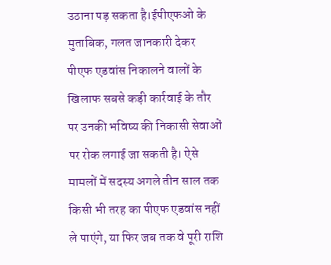उठाना पड़ सकता है।ईपीएफओ के मुताबिक, गलत जानकारी देकर पीएफ एडवांस निकालने वालों के खिलाफ सबसे कड़ी कार्रवाई के तौर पर उनकी भविष्य की निकासी सेवाओं पर रोक लगाई जा सकती है। ऐसे मामलों में सदस्य अगले तीन साल तक किसी भी तरह का पीएफ एडवांस नहीं ले पाएंगे, या फिर जब तक वे पूरी राशि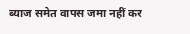ब्याज समेत वापस जमा नहीं कर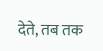देते, तब तक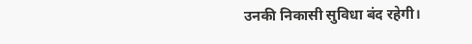उनकी निकासी सुविधा बंद रहेगी।